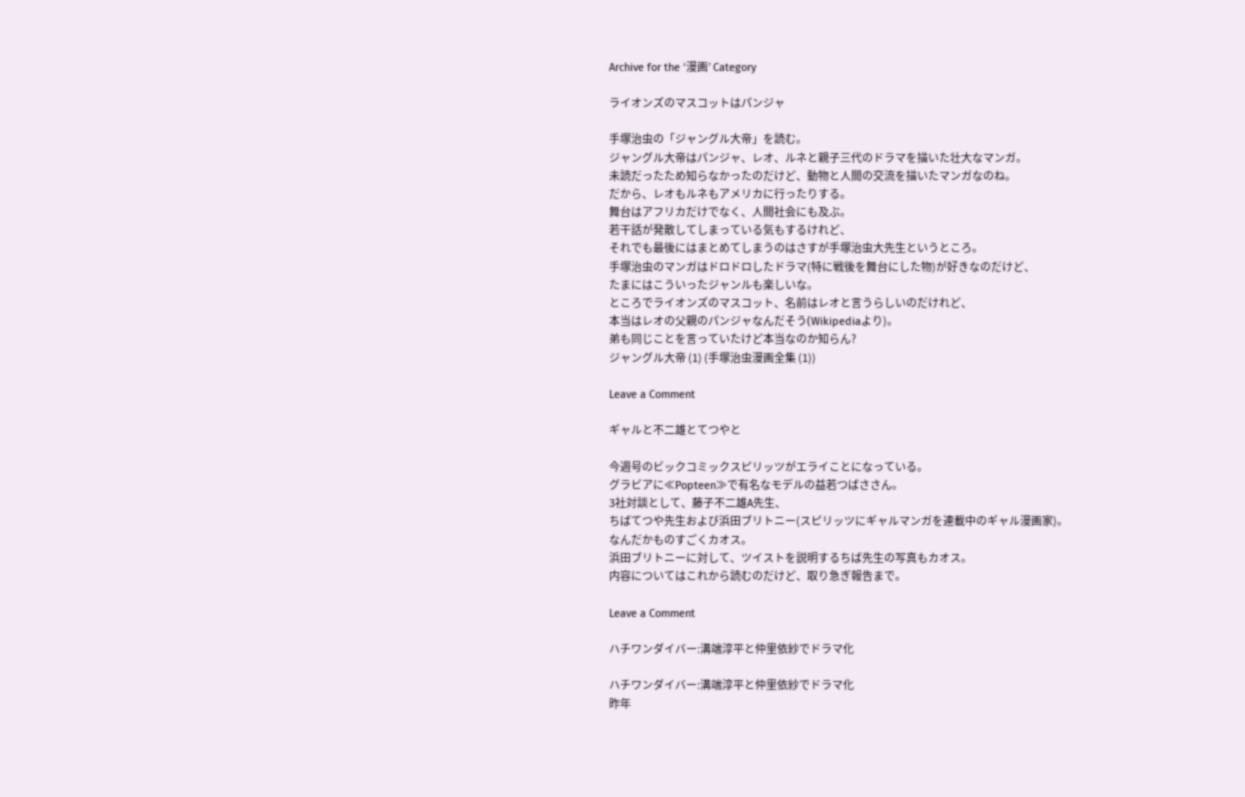Archive for the ‘漫画’ Category

ライオンズのマスコットはパンジャ

手塚治虫の「ジャングル大帝」を読む。
ジャングル大帝はパンジャ、レオ、ルネと親子三代のドラマを描いた壮大なマンガ。
未読だったため知らなかったのだけど、動物と人間の交流を描いたマンガなのね。
だから、レオもルネもアメリカに行ったりする。
舞台はアフリカだけでなく、人間社会にも及ぶ。
若干話が発散してしまっている気もするけれど、
それでも最後にはまとめてしまうのはさすが手塚治虫大先生というところ。
手塚治虫のマンガはドロドロしたドラマ(特に戦後を舞台にした物)が好きなのだけど、
たまにはこういったジャンルも楽しいな。
ところでライオンズのマスコット、名前はレオと言うらしいのだけれど、
本当はレオの父親のパンジャなんだそう(Wikipediaより)。
弟も同じことを言っていたけど本当なのか知らん?
ジャングル大帝 (1) (手塚治虫漫画全集 (1))

Leave a Comment

ギャルと不二雄とてつやと

今週号のビックコミックスピリッツがエライことになっている。
グラビアに≪Popteen≫で有名なモデルの益若つばささん。
3社対談として、藤子不二雄A先生、
ちばてつや先生および浜田ブリトニー(スピリッツにギャルマンガを連載中のギャル漫画家)。
なんだかものすごくカオス。
浜田ブリトニーに対して、ツイストを説明するちば先生の写真もカオス。
内容についてはこれから読むのだけど、取り急ぎ報告まで。

Leave a Comment

ハチワンダイバー:溝端淳平と仲里依紗でドラマ化

ハチワンダイバー:溝端淳平と仲里依紗でドラマ化
昨年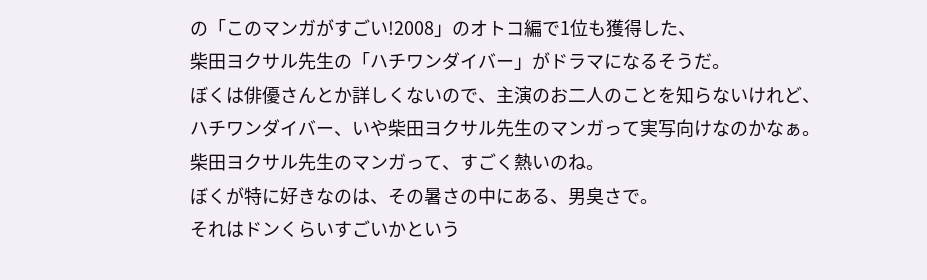の「このマンガがすごい!2008」のオトコ編で1位も獲得した、
柴田ヨクサル先生の「ハチワンダイバー」がドラマになるそうだ。
ぼくは俳優さんとか詳しくないので、主演のお二人のことを知らないけれど、
ハチワンダイバー、いや柴田ヨクサル先生のマンガって実写向けなのかなぁ。
柴田ヨクサル先生のマンガって、すごく熱いのね。
ぼくが特に好きなのは、その暑さの中にある、男臭さで。
それはドンくらいすごいかという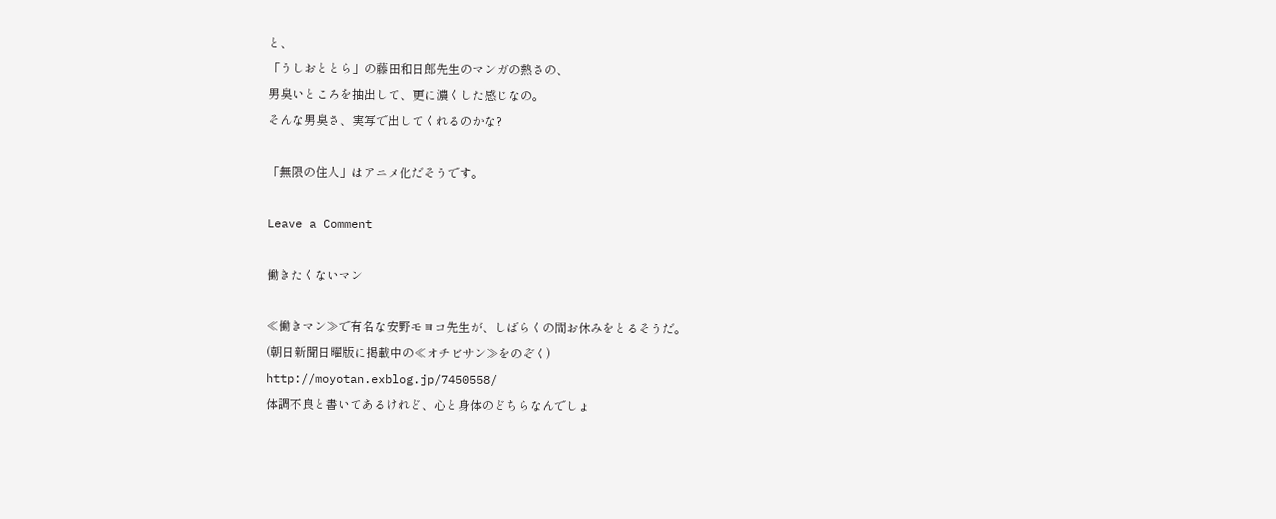と、
「うしおととら」の藤田和日郎先生のマンガの熱さの、
男臭いところを抽出して、更に濃くした感じなの。
そんな男臭さ、実写で出してくれるのかな?

「無限の住人」はアニメ化だそうです。

Leave a Comment

働きたくないマン

≪働きマン≫で有名な安野モヨコ先生が、しばらくの間お休みをとるそうだ。
(朝日新聞日曜版に掲載中の≪オチビサン≫をのぞく)
http://moyotan.exblog.jp/7450558/
体調不良と書いてあるけれど、心と身体のどちらなんでしょ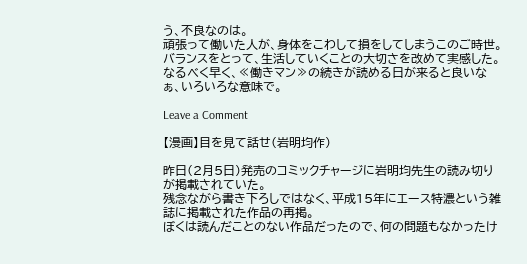う、不良なのは。
頑張って働いた人が、身体をこわして損をしてしまうこのご時世。
バランスをとって、生活していくことの大切さを改めて実感した。
なるべく早く、≪働きマン≫の続きが読める日が来ると良いなぁ、いろいろな意味で。

Leave a Comment

【漫画】目を見て話せ(岩明均作)

昨日(2月5日)発売のコミックチャージに岩明均先生の読み切りが掲載されていた。
残念ながら書き下ろしではなく、平成15年にエース特濃という雑誌に掲載された作品の再掲。
ぼくは読んだことのない作品だったので、何の問題もなかったけ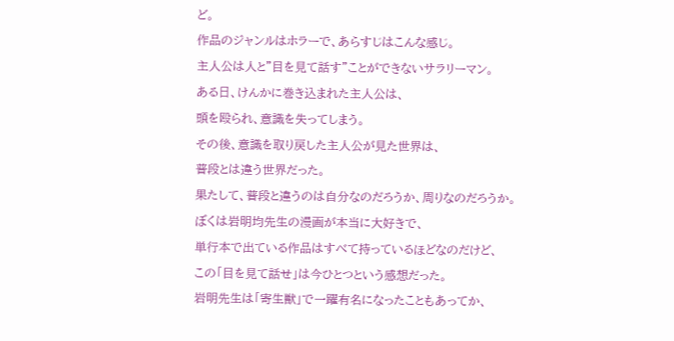ど。
作品のジャンルはホラーで、あらすじはこんな感じ。
主人公は人と”目を見て話す”ことができないサラリーマン。
ある日、けんかに巻き込まれた主人公は、
頭を殴られ、意識を失ってしまう。
その後、意識を取り戻した主人公が見た世界は、
普段とは違う世界だった。
果たして、普段と違うのは自分なのだろうか、周りなのだろうか。
ぼくは岩明均先生の漫画が本当に大好きで、
単行本で出ている作品はすべて持っているほどなのだけど、
この「目を見て話せ」は今ひとつという感想だった。
岩明先生は「寄生獣」で一躍有名になったこともあってか、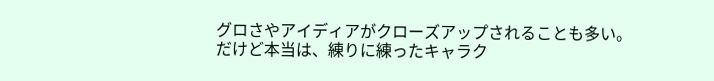グロさやアイディアがクローズアップされることも多い。
だけど本当は、練りに練ったキャラク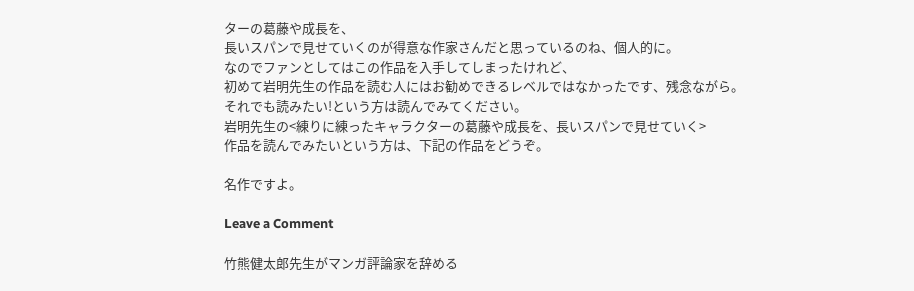ターの葛藤や成長を、
長いスパンで見せていくのが得意な作家さんだと思っているのね、個人的に。
なのでファンとしてはこの作品を入手してしまったけれど、
初めて岩明先生の作品を読む人にはお勧めできるレベルではなかったです、残念ながら。
それでも読みたい!という方は読んでみてください。
岩明先生の<練りに練ったキャラクターの葛藤や成長を、長いスパンで見せていく>
作品を読んでみたいという方は、下記の作品をどうぞ。

名作ですよ。

Leave a Comment

竹熊健太郎先生がマンガ評論家を辞める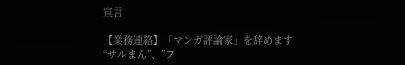宣言

【業務連絡】「マンガ評論家」を辞めます
“サルまん”、”フ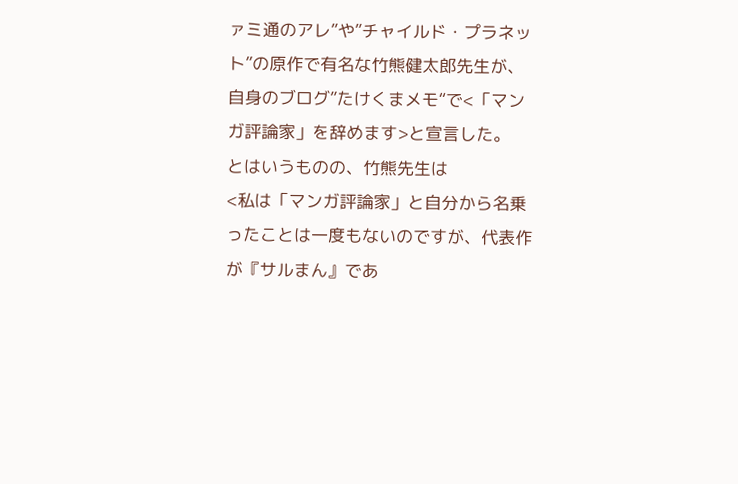ァミ通のアレ”や”チャイルド・プラネット”の原作で有名な竹熊健太郎先生が、
自身のブログ”たけくまメモ“で<「マンガ評論家」を辞めます>と宣言した。
とはいうものの、竹熊先生は
<私は「マンガ評論家」と自分から名乗ったことは一度もないのですが、代表作が『サルまん』であ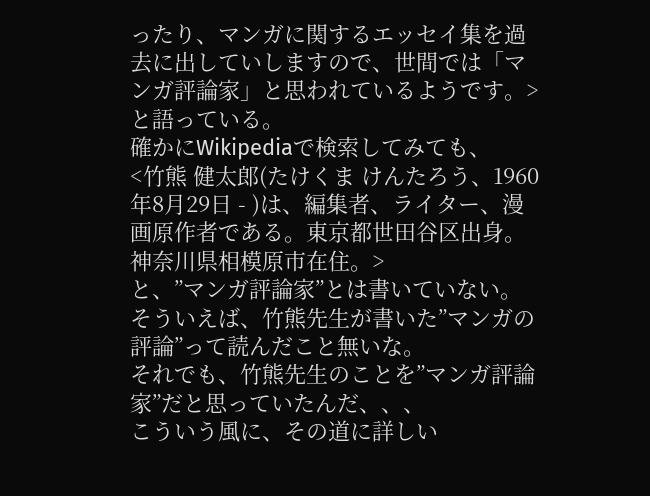ったり、マンガに関するエッセイ集を過去に出していしますので、世間では「マンガ評論家」と思われているようです。>
と語っている。
確かにWikipediaで検索してみても、
<竹熊 健太郎(たけくま けんたろう、1960年8月29日 - )は、編集者、ライター、漫画原作者である。東京都世田谷区出身。神奈川県相模原市在住。>
と、”マンガ評論家”とは書いていない。
そういえば、竹熊先生が書いた”マンガの評論”って読んだこと無いな。
それでも、竹熊先生のことを”マンガ評論家”だと思っていたんだ、、、
こういう風に、その道に詳しい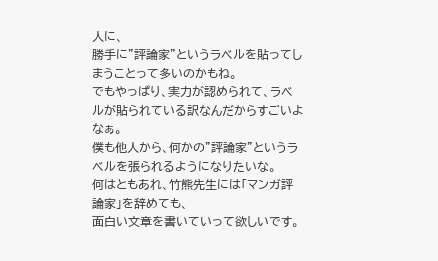人に、
勝手に”評論家”というラベルを貼ってしまうことって多いのかもね。
でもやっぱり、実力が認められて、ラベルが貼られている訳なんだからすごいよなぁ。
僕も他人から、何かの”評論家”というラベルを張られるようになりたいな。
何はともあれ、竹熊先生には「マンガ評論家」を辞めても、
面白い文章を書いていって欲しいです。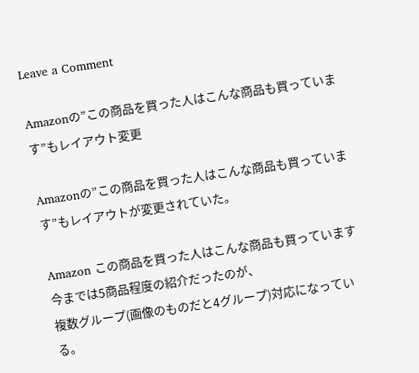Leave a Comment

Amazonの”この商品を買った人はこんな商品も買っています”もレイアウト変更

Amazonの”この商品を買った人はこんな商品も買っています”もレイアウトが変更されていた。

Amazon この商品を買った人はこんな商品も買っています
今までは5商品程度の紹介だったのが、
複数グループ(画像のものだと4グループ)対応になっている。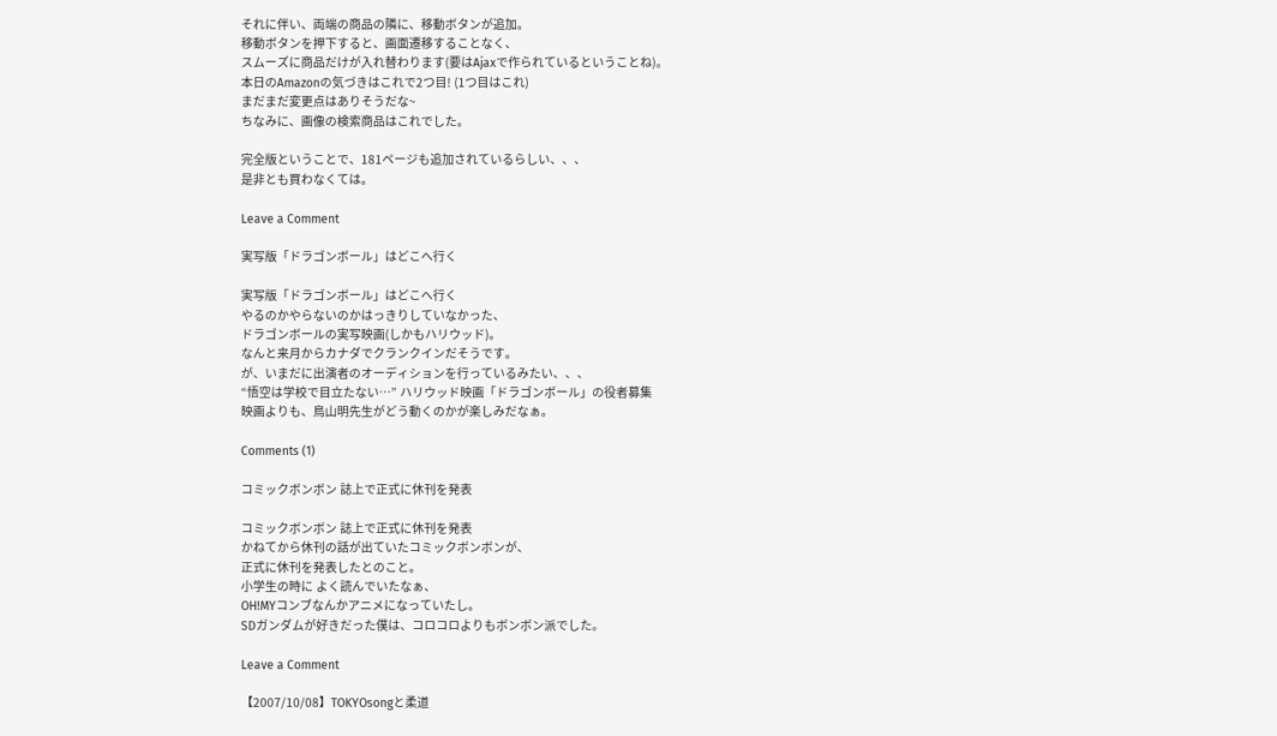それに伴い、両端の商品の隣に、移動ボタンが追加。
移動ボタンを押下すると、画面遷移することなく、
スムーズに商品だけが入れ替わります(要はAjaxで作られているということね)。
本日のAmazonの気づきはこれで2つ目! (1つ目はこれ)
まだまだ変更点はありそうだな~
ちなみに、画像の検索商品はこれでした。

完全版ということで、181ページも追加されているらしい、、、
是非とも買わなくては。

Leave a Comment

実写版「ドラゴンボール」はどこへ行く

実写版「ドラゴンボール」はどこへ行く
やるのかやらないのかはっきりしていなかった、
ドラゴンボールの実写映画(しかもハリウッド)。
なんと来月からカナダでクランクインだそうです。
が、いまだに出演者のオーディションを行っているみたい、、、
“悟空は学校で目立たない…” ハリウッド映画「ドラゴンボール」の役者募集
映画よりも、鳥山明先生がどう動くのかが楽しみだなぁ。

Comments (1)

コミックボンボン 誌上で正式に休刊を発表

コミックボンボン 誌上で正式に休刊を発表
かねてから休刊の話が出ていたコミックボンボンが、
正式に休刊を発表したとのこと。
小学生の時に よく読んでいたなぁ、
OH!MYコンブなんかアニメになっていたし。
SDガンダムが好きだった僕は、コロコロよりもボンボン派でした。

Leave a Comment

【2007/10/08】TOKYOsongと柔道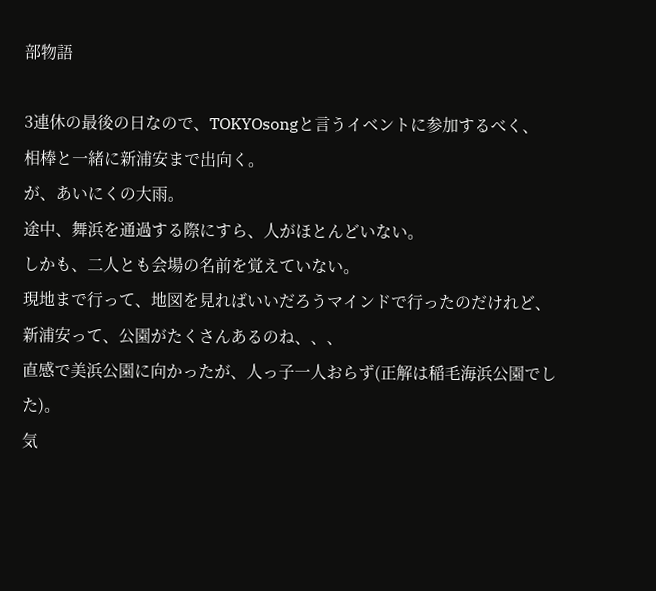部物語

3連休の最後の日なので、TOKYOsongと言うイベントに参加するべく、
相棒と一緒に新浦安まで出向く。
が、あいにくの大雨。
途中、舞浜を通過する際にすら、人がほとんどいない。
しかも、二人とも会場の名前を覚えていない。
現地まで行って、地図を見ればいいだろうマインドで行ったのだけれど、
新浦安って、公園がたくさんあるのね、、、
直感で美浜公園に向かったが、人っ子一人おらず(正解は稲毛海浜公園でした)。
気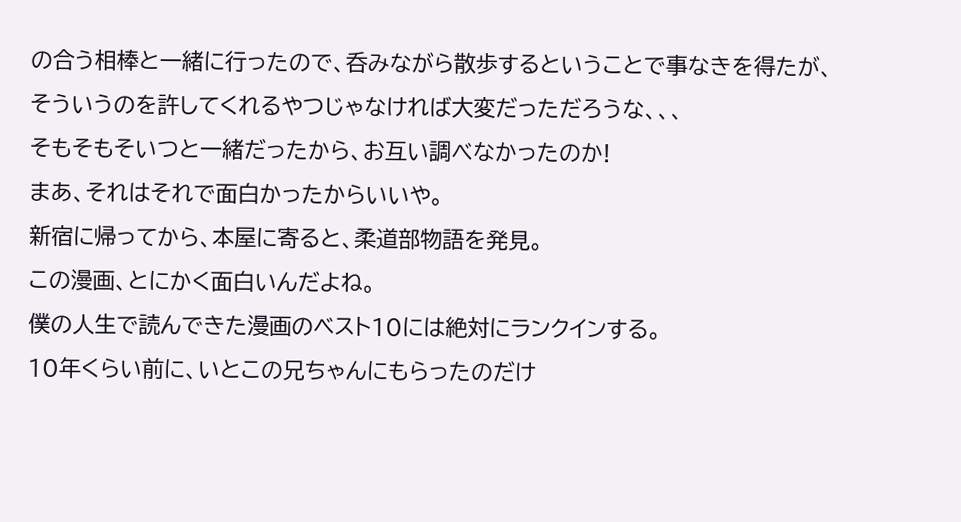の合う相棒と一緒に行ったので、呑みながら散歩するということで事なきを得たが、
そういうのを許してくれるやつじゃなければ大変だっただろうな、、、
そもそもそいつと一緒だったから、お互い調べなかったのか!
まあ、それはそれで面白かったからいいや。
新宿に帰ってから、本屋に寄ると、柔道部物語を発見。
この漫画、とにかく面白いんだよね。
僕の人生で読んできた漫画のベスト10には絶対にランクインする。
10年くらい前に、いとこの兄ちゃんにもらったのだけ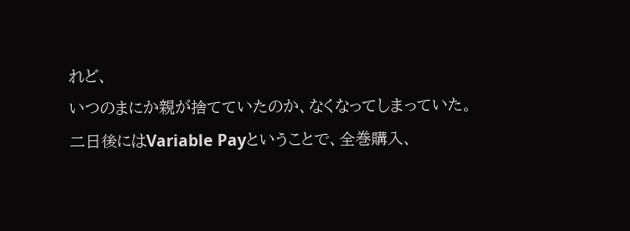れど、
いつのまにか親が捨てていたのか、なくなってしまっていた。
二日後にはVariable Payということで、全巻購入、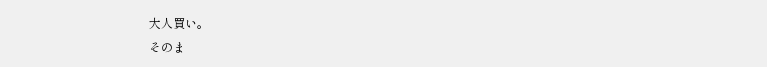大人買い。
そのま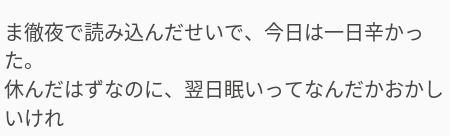ま徹夜で読み込んだせいで、今日は一日辛かった。
休んだはずなのに、翌日眠いってなんだかおかしいけれ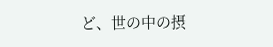ど、世の中の摂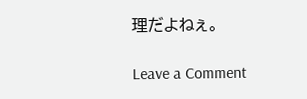理だよねぇ。

Leave a Comment